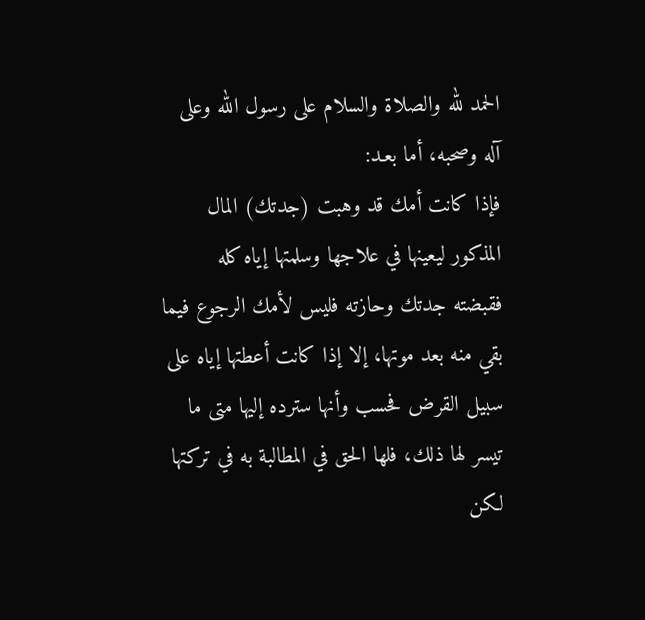الحمد لله والصلاة والسلام على رسول الله وعلى آله وصحبه، أما بعـد:
فإذا كانت أمك قد وهبت (جدتك) المال المذكور ليعينها في علاجها وسلمتها إياه كله فقبضته جدتك وحازته فليس لأمك الرجوع فيما بقي منه بعد موتها، إلا إذا كانت أعطتها إياه على سبيل القرض فحسب وأنها سترده إليها متى ما تيسر لها ذلك، فلها الحق في المطالبة به في تركتها لكن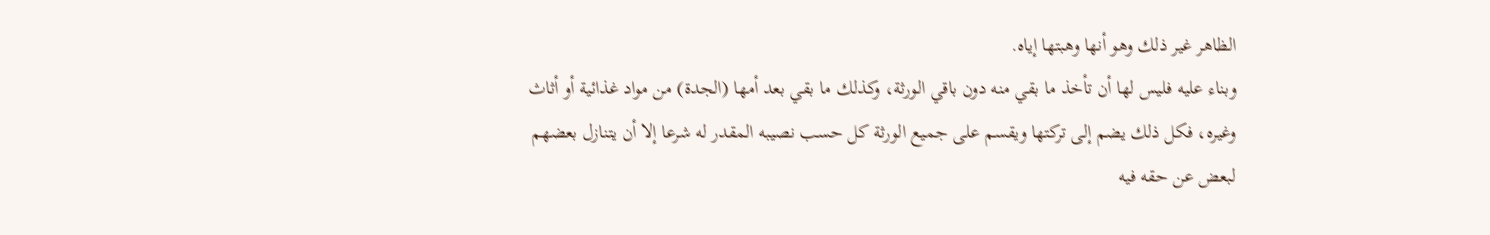الظاهر غير ذلك وهو أنها وهبتها إياه.
وبناء عليه فليس لها أن تأخذ ما بقي منه دون باقي الورثة، وكذلك ما بقي بعد أمها (الجدة) من مواد غذائية أو أثاث وغيره، فكل ذلك يضم إلى تركتها ويقسم على جميع الورثة كل حسب نصيبه المقدر له شرعا إلا أن يتنازل بعضهم لبعض عن حقه فيه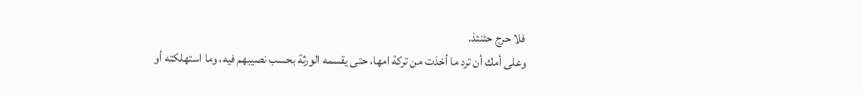فلا حرج حئنئذ.
وعلى أمك أن ترد ما أخذت من تركة امها، حتى يقسمه الورثة بحسب نصيبهم فيه، وما استهلكته أو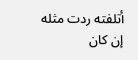أتلفته ردت مثله إن كان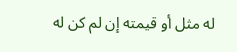له مثل أو قيمته إن لم كن له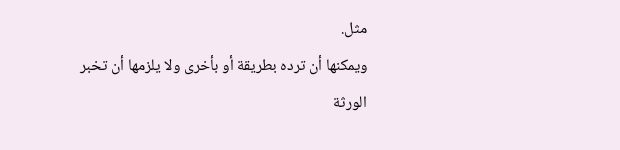مثل.
ويمكنها أن ترده بطريقة أو بأخرى ولا يلزمها أن تخبر الورثة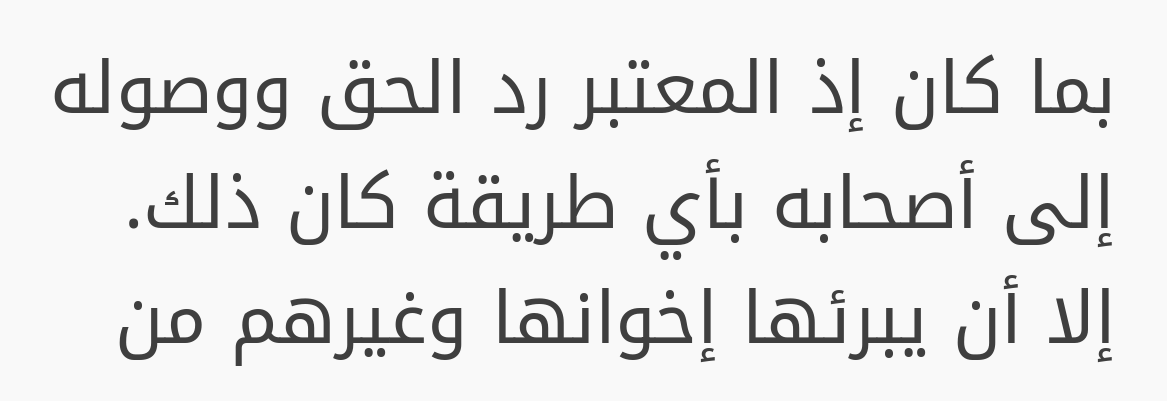بما كان إذ المعتبر رد الحق ووصوله إلى أصحابه بأي طريقة كان ذلك.
إلا أن يبرئها إخوانها وغيرهم من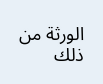الورثة من ذلك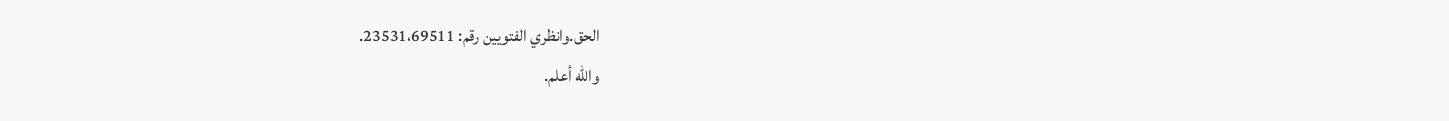الحق.وانظري الفتويين رقم: 23531،69511.
والله أعلم.